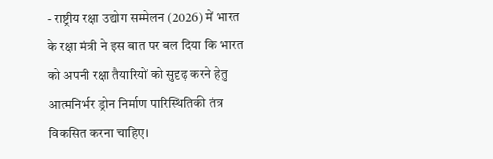- राष्ट्रीय रक्षा उद्योग सम्मेलन (2026) में भारत के रक्षा मंत्री ने इस बात पर बल दिया कि भारत को अपनी रक्षा तैयारियों को सुदृढ़ करने हेतु आत्मनिर्भर ड्रोन निर्माण पारिस्थितिकी तंत्र विकसित करना चाहिए।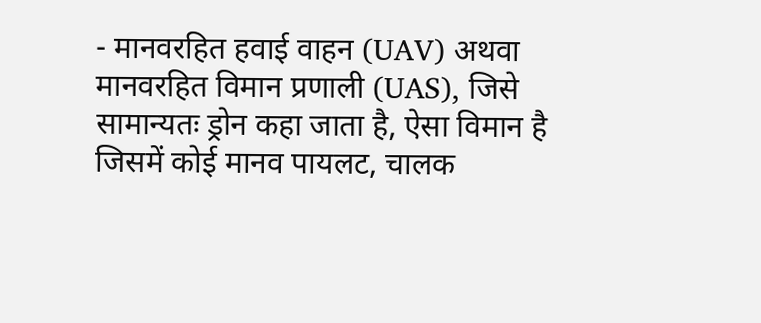- मानवरहित हवाई वाहन (UAV) अथवा मानवरहित विमान प्रणाली (UAS), जिसे सामान्यतः ड्रोन कहा जाता है, ऐसा विमान है जिसमें कोई मानव पायलट, चालक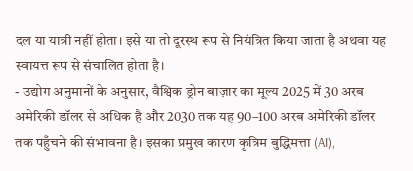दल या यात्री नहीं होता। इसे या तो दूरस्थ रूप से नियंत्रित किया जाता है अथवा यह स्वायत्त रूप से संचालित होता है।
- उद्योग अनुमानों के अनुसार, वैश्विक ड्रोन बाज़ार का मूल्य 2025 में 30 अरब अमेरिकी डॉलर से अधिक है और 2030 तक यह 90–100 अरब अमेरिकी डॉलर तक पहुँचने की संभावना है। इसका प्रमुख कारण कृत्रिम बुद्धिमत्ता (AI),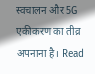स्वचालन और 5G एकीकरण का तीव्र अपनाना है। Read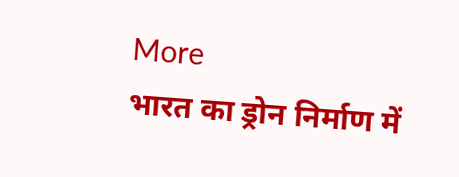More
भारत का ड्रोन निर्माण में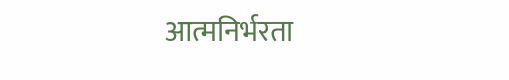आत्मनिर्भरता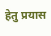हेतु प्रयास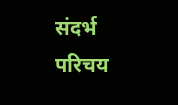संदर्भ
परिचय